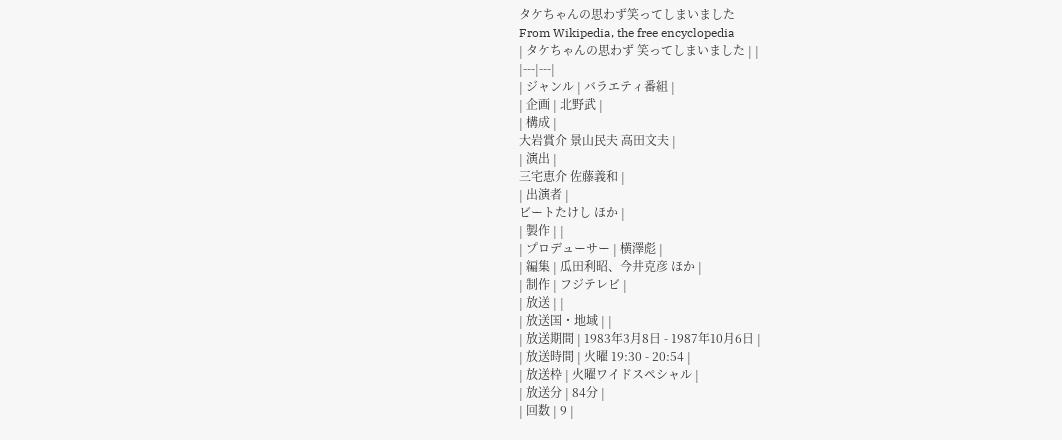タケちゃんの思わず笑ってしまいました
From Wikipedia, the free encyclopedia
| タケちゃんの思わず 笑ってしまいました | |
|---|---|
| ジャンル | バラエティ番組 |
| 企画 | 北野武 |
| 構成 |
大岩賞介 景山民夫 高田文夫 |
| 演出 |
三宅恵介 佐藤義和 |
| 出演者 |
ビートたけし ほか |
| 製作 | |
| プロデューサー | 横澤彪 |
| 編集 | 瓜田利昭、今井克彦 ほか |
| 制作 | フジテレビ |
| 放送 | |
| 放送国・地域 | |
| 放送期間 | 1983年3月8日 - 1987年10月6日 |
| 放送時間 | 火曜 19:30 - 20:54 |
| 放送枠 | 火曜ワイドスペシャル |
| 放送分 | 84分 |
| 回数 | 9 |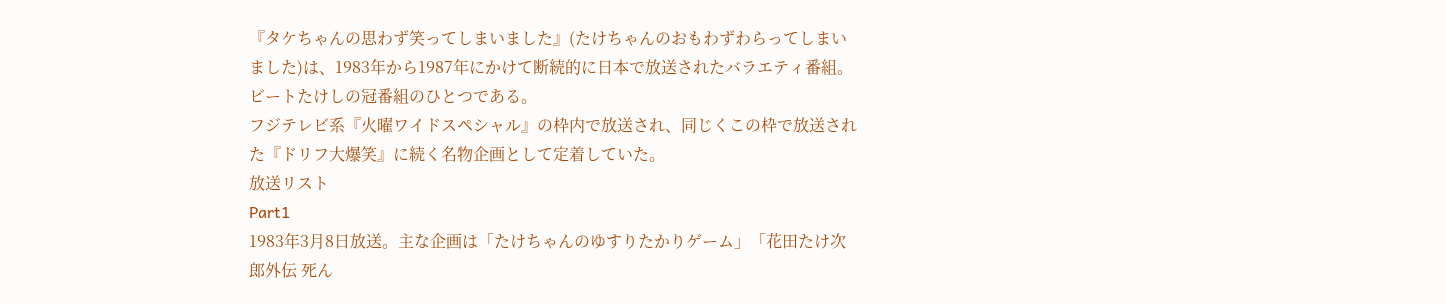『タケちゃんの思わず笑ってしまいました』(たけちゃんのおもわずわらってしまいました)は、1983年から1987年にかけて断続的に日本で放送されたバラエティ番組。ビートたけしの冠番組のひとつである。
フジテレビ系『火曜ワイドスペシャル』の枠内で放送され、同じくこの枠で放送された『ドリフ大爆笑』に続く名物企画として定着していた。
放送リスト
Part1
1983年3月8日放送。主な企画は「たけちゃんのゆすりたかりゲーム」「花田たけ次郎外伝 死ん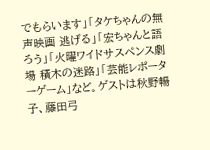でもらいます」「タケちゃんの無声映画 逃げる」「宏ちゃんと語ろう」「火曜ワイドサスペンス劇場 積木の迷路」「芸能レポーターゲーム」など。ゲストは秋野暢子、藤田弓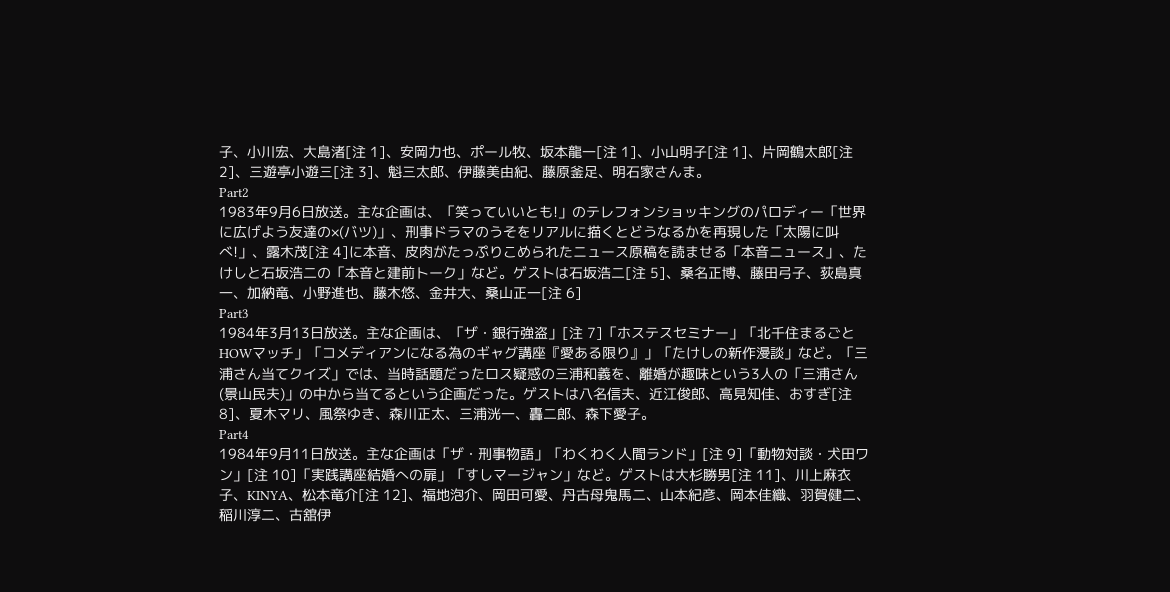子、小川宏、大島渚[注 1]、安岡力也、ポール牧、坂本龍一[注 1]、小山明子[注 1]、片岡鶴太郎[注 2]、三遊亭小遊三[注 3]、魁三太郎、伊藤美由紀、藤原釜足、明石家さんま。
Part2
1983年9月6日放送。主な企画は、「笑っていいとも!」のテレフォンショッキングのパロディー「世界に広げよう友達の×(バツ)」、刑事ドラマのうそをリアルに描くとどうなるかを再現した「太陽に叫べ!」、露木茂[注 4]に本音、皮肉がたっぷりこめられたニュース原稿を読ませる「本音ニュース」、たけしと石坂浩二の「本音と建前トーク」など。ゲストは石坂浩二[注 5]、桑名正博、藤田弓子、荻島真一、加納竜、小野進也、藤木悠、金井大、桑山正一[注 6]
Part3
1984年3月13日放送。主な企画は、「ザ・銀行強盗」[注 7]「ホステスセミナー」「北千住まるごとHOWマッチ」「コメディアンになる為のギャグ講座『愛ある限り』」「たけしの新作漫談」など。「三浦さん当てクイズ」では、当時話題だったロス疑惑の三浦和義を、離婚が趣味という3人の「三浦さん(景山民夫)」の中から当てるという企画だった。ゲストは八名信夫、近江俊郎、高見知佳、おすぎ[注 8]、夏木マリ、風祭ゆき、森川正太、三浦洸一、轟二郎、森下愛子。
Part4
1984年9月11日放送。主な企画は「ザ・刑事物語」「わくわく人間ランド」[注 9]「動物対談・犬田ワン」[注 10]「実践講座結婚への扉」「すしマージャン」など。ゲストは大杉勝男[注 11]、川上麻衣子、KINYA、松本竜介[注 12]、福地泡介、岡田可愛、丹古母鬼馬二、山本紀彦、岡本佳織、羽賀健二、稲川淳二、古舘伊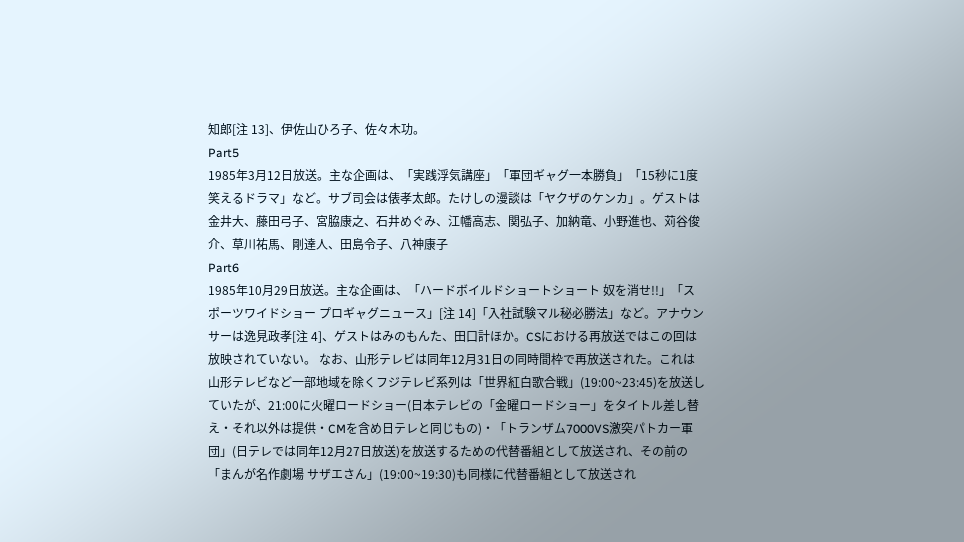知郎[注 13]、伊佐山ひろ子、佐々木功。
Part5
1985年3月12日放送。主な企画は、「実践浮気講座」「軍団ギャグ一本勝負」「15秒に1度笑えるドラマ」など。サブ司会は俵孝太郎。たけしの漫談は「ヤクザのケンカ」。ゲストは金井大、藤田弓子、宮脇康之、石井めぐみ、江幡高志、関弘子、加納竜、小野進也、苅谷俊介、草川祐馬、剛達人、田島令子、八神康子
Part6
1985年10月29日放送。主な企画は、「ハードボイルドショートショート 奴を消せ!!」「スポーツワイドショー プロギャグニュース」[注 14]「入社試験マル秘必勝法」など。アナウンサーは逸見政孝[注 4]、ゲストはみのもんた、田口計ほか。CSにおける再放送ではこの回は放映されていない。 なお、山形テレビは同年12月31日の同時間枠で再放送された。これは山形テレビなど一部地域を除くフジテレビ系列は「世界紅白歌合戦」(19:00~23:45)を放送していたが、21:00に火曜ロードショー(日本テレビの「金曜ロードショー」をタイトル差し替え・それ以外は提供・CMを含め日テレと同じもの)・「トランザム7000VS激突パトカー軍団」(日テレでは同年12月27日放送)を放送するための代替番組として放送され、その前の「まんが名作劇場 サザエさん」(19:00~19:30)も同様に代替番組として放送され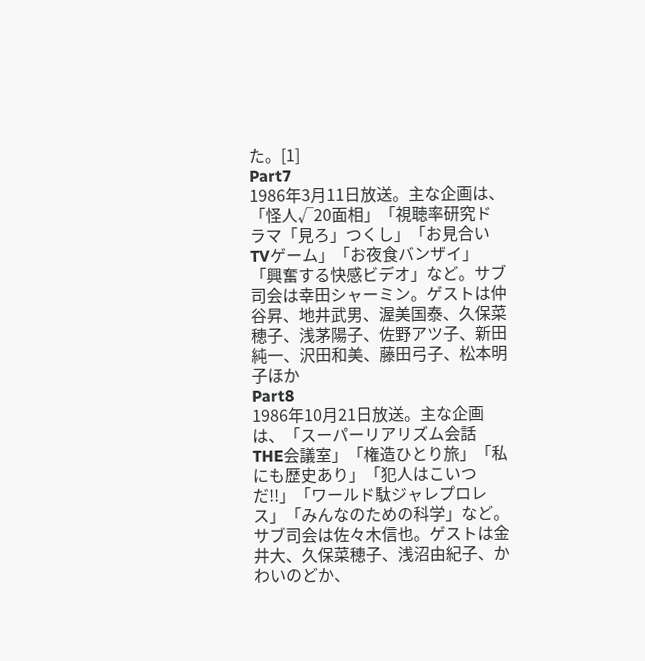た。[1]
Part7
1986年3月11日放送。主な企画は、「怪人√20面相」「視聴率研究ドラマ「見ろ」つくし」「お見合いTVゲーム」「お夜食バンザイ」「興奮する快感ビデオ」など。サブ司会は幸田シャーミン。ゲストは仲谷昇、地井武男、渥美国泰、久保菜穂子、浅茅陽子、佐野アツ子、新田純一、沢田和美、藤田弓子、松本明子ほか
Part8
1986年10月21日放送。主な企画は、「スーパーリアリズム会話 THE会議室」「権造ひとり旅」「私にも歴史あり」「犯人はこいつだ!!」「ワールド駄ジャレプロレス」「みんなのための科学」など。サブ司会は佐々木信也。ゲストは金井大、久保菜穂子、浅沼由紀子、かわいのどか、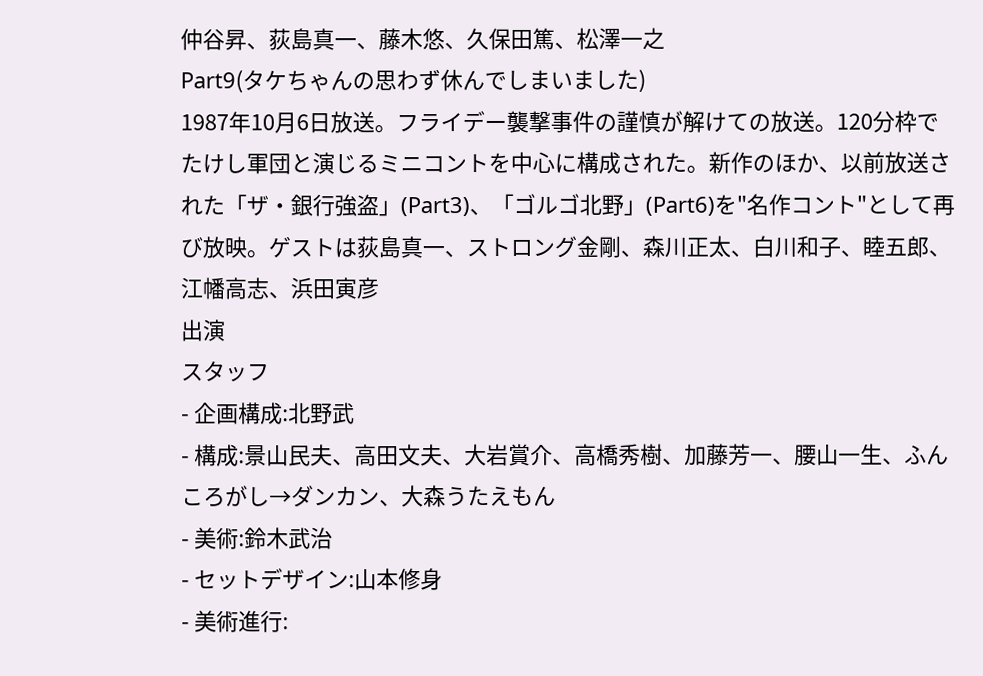仲谷昇、荻島真一、藤木悠、久保田篤、松澤一之
Part9(タケちゃんの思わず休んでしまいました)
1987年10月6日放送。フライデー襲撃事件の謹慎が解けての放送。120分枠でたけし軍団と演じるミニコントを中心に構成された。新作のほか、以前放送された「ザ・銀行強盗」(Part3)、「ゴルゴ北野」(Part6)を"名作コント"として再び放映。ゲストは荻島真一、ストロング金剛、森川正太、白川和子、睦五郎、江幡高志、浜田寅彦
出演
スタッフ
- 企画構成:北野武
- 構成:景山民夫、高田文夫、大岩賞介、高橋秀樹、加藤芳一、腰山一生、ふんころがし→ダンカン、大森うたえもん
- 美術:鈴木武治
- セットデザイン:山本修身
- 美術進行: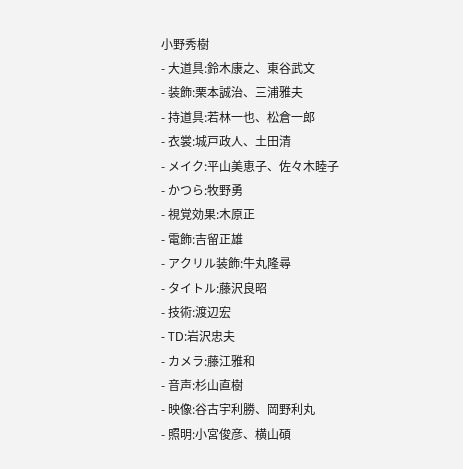小野秀樹
- 大道具:鈴木康之、東谷武文
- 装飾:栗本誠治、三浦雅夫
- 持道具:若林一也、松倉一郎
- 衣裳:城戸政人、土田清
- メイク:平山美恵子、佐々木睦子
- かつら:牧野勇
- 視覚効果:木原正
- 電飾:吉留正雄
- アクリル装飾:牛丸隆尋
- タイトル:藤沢良昭
- 技術:渡辺宏
- TD:岩沢忠夫
- カメラ:藤江雅和
- 音声:杉山直樹
- 映像:谷古宇利勝、岡野利丸
- 照明:小宮俊彦、横山碩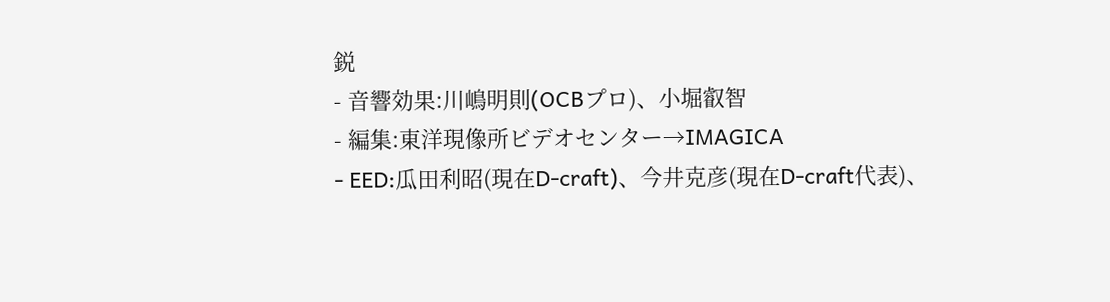鋭
- 音響効果:川嶋明則(OCBプロ)、小堀叡智
- 編集:東洋現像所ビデオセンター→IMAGICA
- EED:瓜田利昭(現在D-craft)、今井克彦(現在D-craft代表)、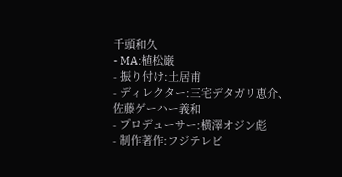千頭和久
- MA:植松巌
- 振り付け:土居甫
- ディレクター:三宅デタガリ恵介、佐藤ゲーハー義和
- プロデューサー:横澤オジン彪
- 制作著作:フジテレビ